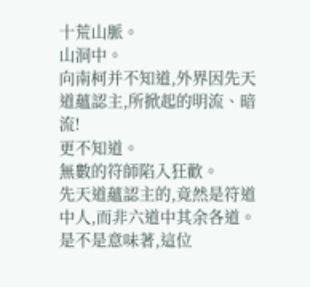十荒山脈。
山洞中。
向南柯并不知道,外界因先天道蘊認主,所掀起的明流、暗流!
更不知道。
無數的符師陷入狂歡。
先天道蘊認主的,竟然是符道中人,而非六道中其余各道。
是不是意味著,這位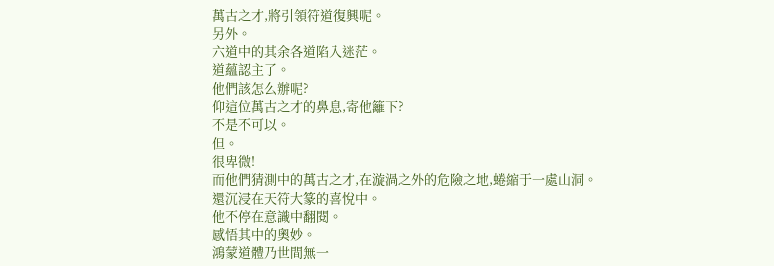萬古之才,將引領符道復興呢。
另外。
六道中的其余各道陷入迷茫。
道蘊認主了。
他們該怎么辦呢?
仰這位萬古之才的鼻息,寄他籬下?
不是不可以。
但。
很卑微!
而他們猜測中的萬古之才,在漩渦之外的危險之地,蜷縮于一處山洞。
還沉浸在天符大篆的喜悅中。
他不停在意識中翻閱。
感悟其中的奧妙。
鴻蒙道體乃世間無一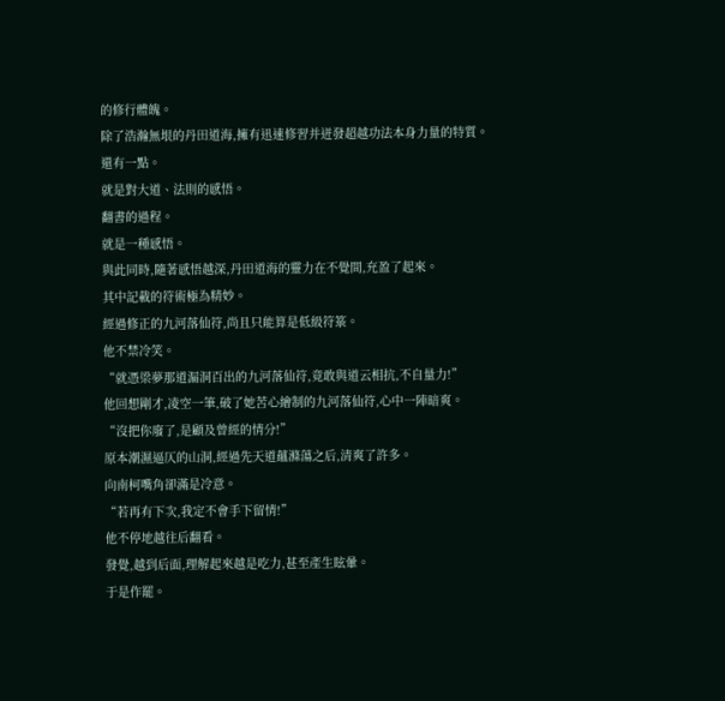的修行體魄。
除了浩瀚無垠的丹田道海,擁有迅速修習并迸發超越功法本身力量的特質。
還有一點。
就是對大道、法則的感悟。
翻書的過程。
就是一種感悟。
與此同時,隨著感悟越深,丹田道海的靈力在不覺間,充盈了起來。
其中記載的符術極為精妙。
經過修正的九河落仙符,尚且只能算是低級符箓。
他不禁冷笑。
“就憑梁夢那道漏洞百出的九河落仙符,竟敢與道云相抗,不自量力!”
他回想剛才,凌空一筆,破了她苦心繪制的九河落仙符,心中一陣暗爽。
“沒把你廢了,是顧及曾經的情分!”
原本潮濕逼仄的山洞,經過先天道蘊滌蕩之后,清爽了許多。
向南柯嘴角卻滿是冷意。
“若再有下次,我定不會手下留情!”
他不停地越往后翻看。
發覺,越到后面,理解起來越是吃力,甚至產生眩暈。
于是作罷。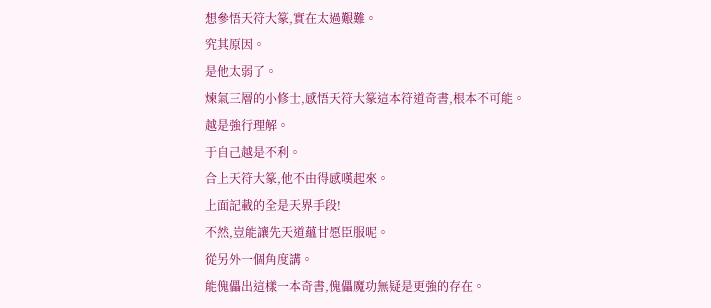想參悟天符大篆,實在太過艱難。
究其原因。
是他太弱了。
煉氣三層的小修士,感悟天符大篆這本符道奇書,根本不可能。
越是強行理解。
于自己越是不利。
合上天符大篆,他不由得感嘆起來。
上面記載的全是天界手段!
不然,豈能讓先天道蘊甘愿臣服呢。
從另外一個角度講。
能傀儡出這樣一本奇書,傀儡魔功無疑是更強的存在。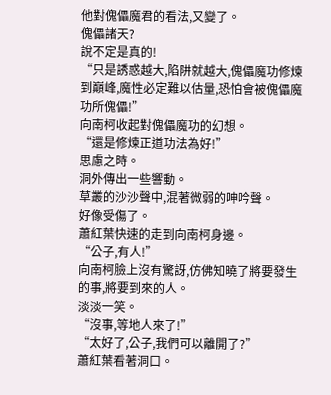他對傀儡魔君的看法,又變了。
傀儡諸天?
說不定是真的!
“只是誘惑越大,陷阱就越大,傀儡魔功修煉到巔峰,魔性必定難以估量,恐怕會被傀儡魔功所傀儡!”
向南柯收起對傀儡魔功的幻想。
“還是修煉正道功法為好!”
思慮之時。
洞外傳出一些響動。
草叢的沙沙聲中,混著微弱的呻吟聲。
好像受傷了。
蕭紅葉快速的走到向南柯身邊。
“公子,有人!”
向南柯臉上沒有驚訝,仿佛知曉了將要發生的事,將要到來的人。
淡淡一笑。
“沒事,等地人來了!”
“太好了,公子,我們可以離開了?”
蕭紅葉看著洞口。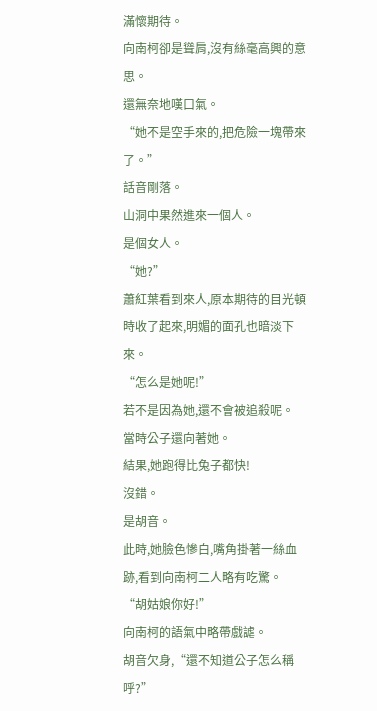滿懷期待。
向南柯卻是聳肩,沒有絲毫高興的意思。
還無奈地嘆口氣。
“她不是空手來的,把危險一塊帶來了。”
話音剛落。
山洞中果然進來一個人。
是個女人。
“她?”
蕭紅葉看到來人,原本期待的目光頓時收了起來,明媚的面孔也暗淡下來。
“怎么是她呢!”
若不是因為她,還不會被追殺呢。
當時公子還向著她。
結果,她跑得比兔子都快!
沒錯。
是胡音。
此時,她臉色慘白,嘴角掛著一絲血跡,看到向南柯二人略有吃驚。
“胡姑娘你好!”
向南柯的語氣中略帶戲謔。
胡音欠身,“還不知道公子怎么稱呼?”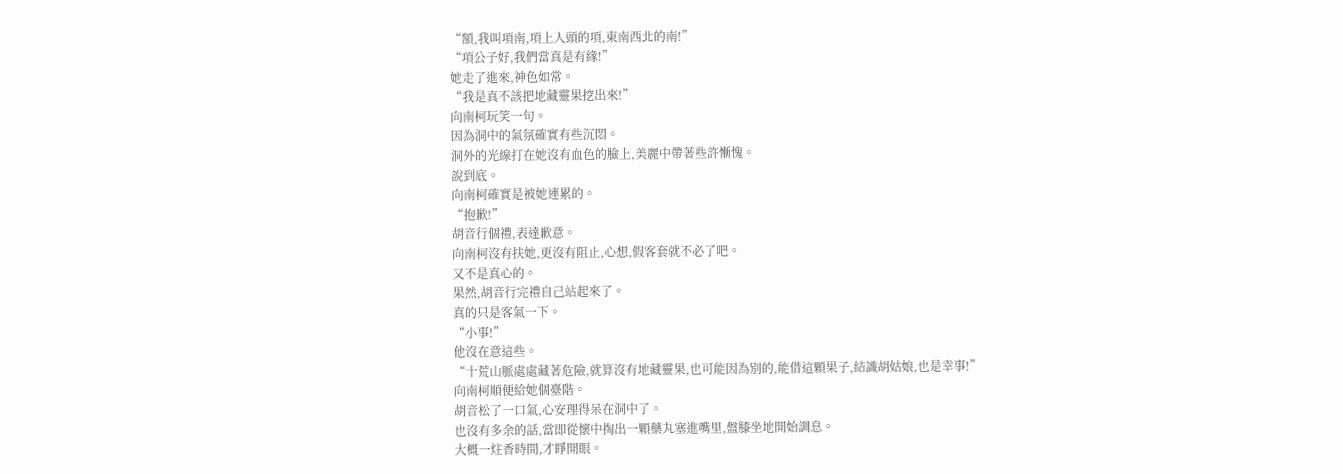“額,我叫項南,項上人頭的項,東南西北的南!”
“項公子好,我們當真是有緣!”
她走了進來,神色如常。
“我是真不該把地藏靈果挖出來!”
向南柯玩笑一句。
因為洞中的氣氛確實有些沉悶。
洞外的光線打在她沒有血色的臉上,美麗中帶著些許慚愧。
說到底。
向南柯確實是被她連累的。
“抱歉!”
胡音行個禮,表達歉意。
向南柯沒有扶她,更沒有阻止,心想,假客套就不必了吧。
又不是真心的。
果然,胡音行完禮自己站起來了。
真的只是客氣一下。
“小事!”
他沒在意這些。
“十荒山脈處處藏著危險,就算沒有地藏靈果,也可能因為別的,能借這顆果子,結識胡姑娘,也是幸事!”
向南柯順便給她個臺階。
胡音松了一口氣,心安理得呆在洞中了。
也沒有多余的話,當即從懷中掏出一顆藥丸塞進嘴里,盤膝坐地開始調息。
大概一炷香時間,才睜開眼。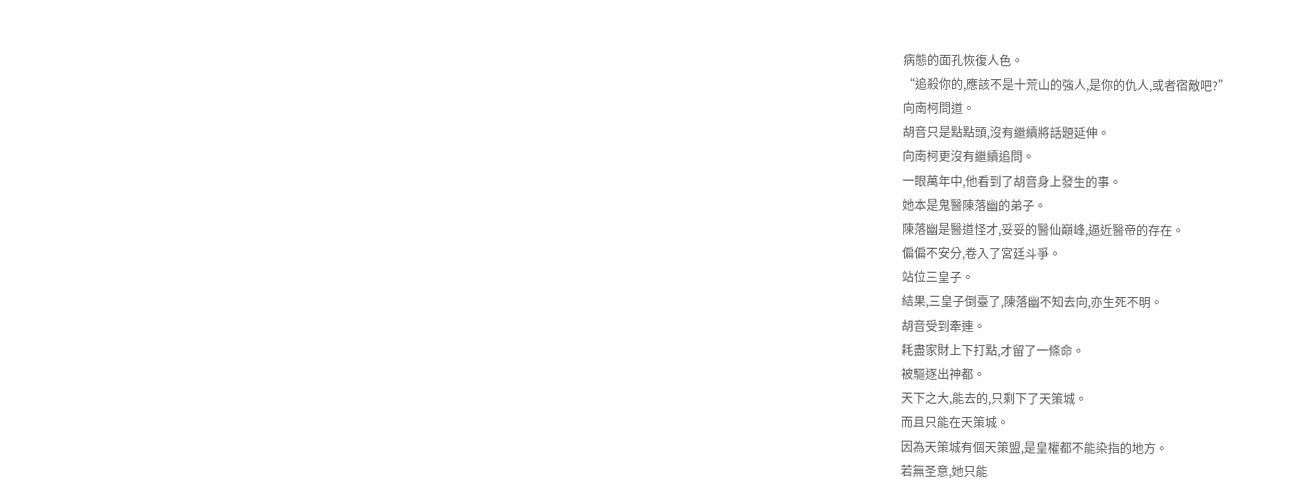病態的面孔恢復人色。
“追殺你的,應該不是十荒山的強人,是你的仇人,或者宿敵吧?”
向南柯問道。
胡音只是點點頭,沒有繼續將話題延伸。
向南柯更沒有繼續追問。
一眼萬年中,他看到了胡音身上發生的事。
她本是鬼醫陳落幽的弟子。
陳落幽是醫道怪才,妥妥的醫仙巔峰,逼近醫帝的存在。
偏偏不安分,卷入了宮廷斗爭。
站位三皇子。
結果,三皇子倒臺了,陳落幽不知去向,亦生死不明。
胡音受到牽連。
耗盡家財上下打點,才留了一條命。
被驅逐出神都。
天下之大,能去的,只剩下了天策城。
而且只能在天策城。
因為天策城有個天策盟,是皇權都不能染指的地方。
若無圣意,她只能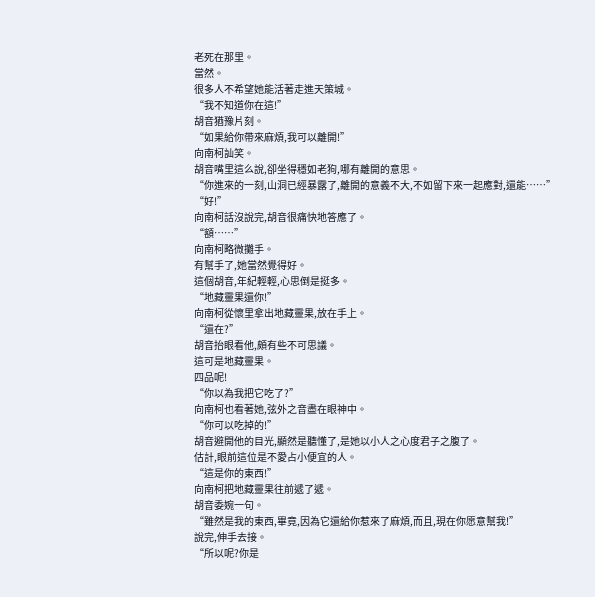老死在那里。
當然。
很多人不希望她能活著走進天策城。
“我不知道你在這!”
胡音猶豫片刻。
“如果給你帶來麻煩,我可以離開!”
向南柯訕笑。
胡音嘴里這么說,卻坐得穩如老狗,哪有離開的意思。
“你進來的一刻,山洞已經暴露了,離開的意義不大,不如留下來一起應對,還能……”
“好!”
向南柯話沒說完,胡音很痛快地答應了。
“額……”
向南柯略微攤手。
有幫手了,她當然覺得好。
這個胡音,年紀輕輕,心思倒是挺多。
“地藏靈果還你!”
向南柯從懷里拿出地藏靈果,放在手上。
“還在?”
胡音抬眼看他,頗有些不可思議。
這可是地藏靈果。
四品呢!
“你以為我把它吃了?”
向南柯也看著她,弦外之音盡在眼神中。
“你可以吃掉的!”
胡音避開他的目光,顯然是聽懂了,是她以小人之心度君子之腹了。
估計,眼前這位是不愛占小便宜的人。
“這是你的東西!”
向南柯把地藏靈果往前遞了遞。
胡音委婉一句。
“雖然是我的東西,畢竟,因為它還給你惹來了麻煩,而且,現在你愿意幫我!”
說完,伸手去接。
“所以呢?你是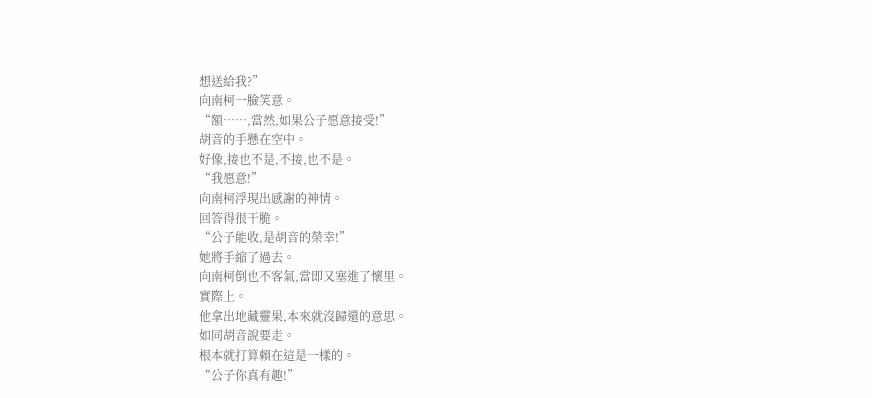想送給我?”
向南柯一臉笑意。
“額……,當然,如果公子愿意接受!”
胡音的手懸在空中。
好像,接也不是,不接,也不是。
“我愿意!”
向南柯浮現出感謝的神情。
回答得很干脆。
“公子能收,是胡音的榮幸!”
她將手縮了過去。
向南柯倒也不客氣,當即又塞進了懷里。
實際上。
他拿出地藏靈果,本來就沒歸還的意思。
如同胡音說要走。
根本就打算賴在這是一樣的。
“公子你真有趣!”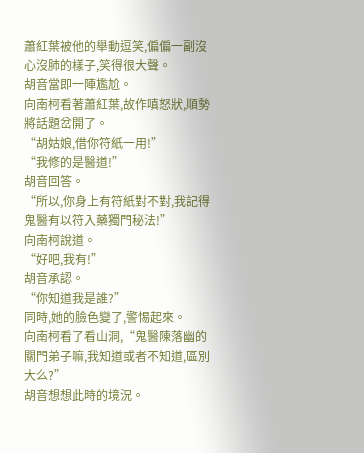蕭紅葉被他的舉動逗笑,偏偏一副沒心沒肺的樣子,笑得很大聲。
胡音當即一陣尷尬。
向南柯看著蕭紅葉,故作嗔怒狀,順勢將話題岔開了。
“胡姑娘,借你符紙一用!”
“我修的是醫道!”
胡音回答。
“所以,你身上有符紙對不對,我記得鬼醫有以符入藥獨門秘法!”
向南柯說道。
“好吧,我有!”
胡音承認。
“你知道我是誰?”
同時,她的臉色變了,警惕起來。
向南柯看了看山洞,“鬼醫陳落幽的關門弟子嘛,我知道或者不知道,區別大么?”
胡音想想此時的境況。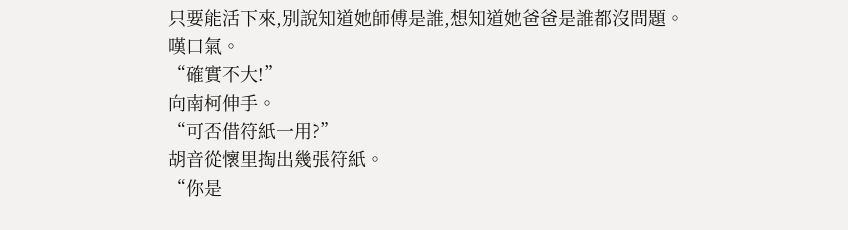只要能活下來,別說知道她師傅是誰,想知道她爸爸是誰都沒問題。
嘆口氣。
“確實不大!”
向南柯伸手。
“可否借符紙一用?”
胡音從懷里掏出幾張符紙。
“你是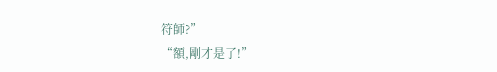符師?”
“額,剛才是了!”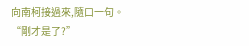向南柯接過來,隨口一句。
“剛才是了?”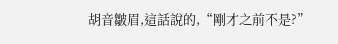胡音皺眉,這話說的,“剛才之前不是?”